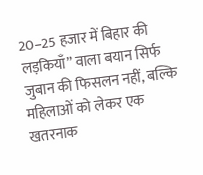20–25 हजार में बिहार की लड़कियाँ” वाला बयान सिर्फ जुबान की फिसलन नहीं, बल्कि महिलाओं को लेकर एक खतरनाक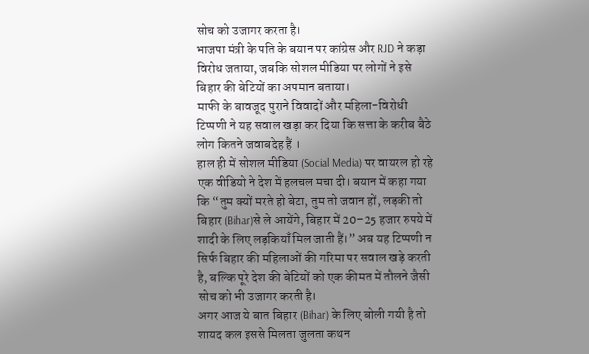सोच को उजागर करता है।
भाजपा मंत्री के पति के बयान पर कांग्रेस और RJD ने कड़ा विरोध जताया, जबकि सोशल मीडिया पर लोगों ने इसे बिहार की बेटियों का अपमान बताया।
माफी के बावजूद पुराने विवादों और महिला-विरोधी टिप्पणी ने यह सवाल खड़ा कर दिया कि सत्ता के करीब बैठे लोग कितने जवाबदेह हैं ।
हाल ही में सोशल मीडिया (Social Media) पर वायरल हो रहे एक वीडियो ने देश में हलचल मचा दी। बयान में कहा गया कि “तुम क्यों मरते हो बेटा, तुम तो जवान हों, लड़की तो बिहार (Bihar)से ले आयेंगे, बिहार में 20–25 हजार रुपये में शादी के लिए लड़कियाँ मिल जाती हैं।” अब यह टिप्पणी न सिर्फ बिहार की महिलाओं की गरिमा पर सवाल खड़े करती है, बल्कि पूरे देश की बेटियों को एक कीमत में तौलने जैसी सोच को भी उजागर करती है।
अगर आज ये बात बिहार (Bihar) के लिए बोली गयी है तो शायद कल इससे मिलता जुलता कथन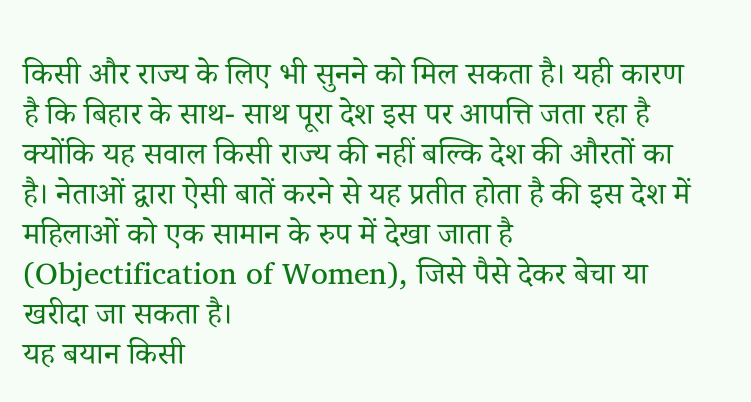किसी और राज्य के लिए भी सुनने को मिल सकता है। यही कारण है कि बिहार के साथ- साथ पूरा देश इस पर आपत्ति जता रहा है क्योंकि यह सवाल किसी राज्य की नहीं बल्कि देश की औरतों का है। नेताओं द्वारा ऐसी बातें करने से यह प्रतीत होता है की इस देश में महिलाओं को एक सामान के रुप में देखा जाता है (Objectification of Women), जिसे पैसे देकर बेचा या खरीदा जा सकता है।
यह बयान किसी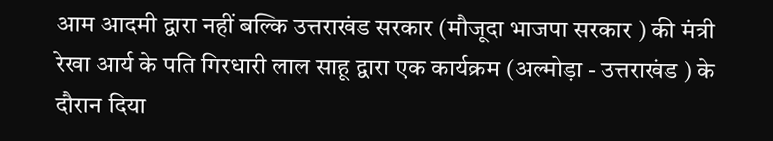आम आदमी द्वारा नहीं बल्कि उत्तराखंड सरकार (मौजूदा भाजपा सरकार ) की मंत्री रेखा आर्य के पति गिरधारी लाल साहू द्वारा एक कार्यक्रम (अल्मोड़ा - उत्तराखंड ) के दौरान दिया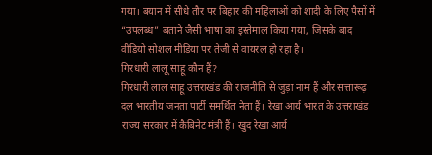गया। बयान में सीधे तौर पर बिहार की महिलाओं को शादी के लिए पैसों में “उपलब्ध” बताने जैसी भाषा का इस्तेमाल किया गया, जिसके बाद वीडियो सोशल मीडिया पर तेजी से वायरल हो रहा है।
गिरधारी लालू साहू कौन हैं?
गिरधारी लाल साहू उत्तराखंड की राजनीति से जुड़ा नाम हैं और सत्तारूढ़ दल भारतीय जनता पार्टी समर्थित नेता हैं। रेखा आर्य भारत के उत्तराखंड राज्य सरकार में कैबिनेट मंत्री हैं। खुद रेखा आर्य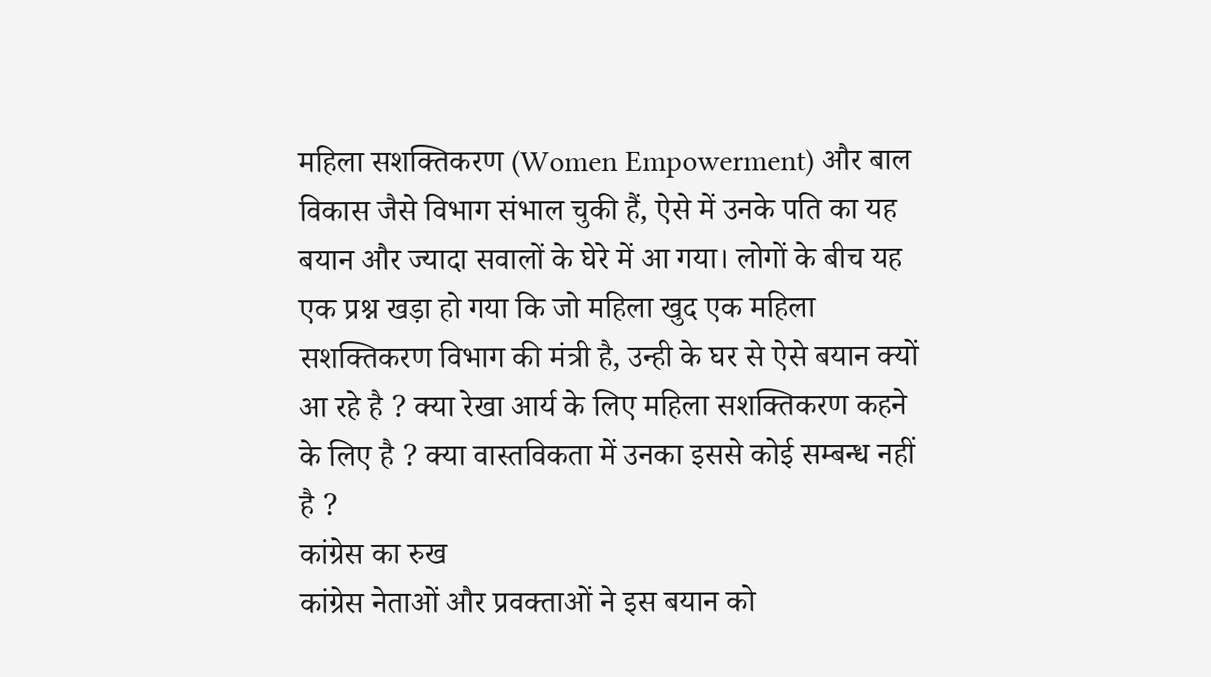महिला सशक्तिकरण (Women Empowerment) और बाल विकास जैसे विभाग संभाल चुकी हैं, ऐसे में उनके पति का यह बयान और ज्यादा सवालों के घेरे में आ गया। लोगों के बीच यह एक प्रश्न खड़ा हो गया कि जो महिला खुद एक महिला सशक्तिकरण विभाग की मंत्री है, उन्ही के घर से ऐसे बयान क्यों आ रहे है ? क्या रेखा आर्य के लिए महिला सशक्तिकरण कहने के लिए है ? क्या वास्तविकता में उनका इससे कोई सम्बन्ध नहीं है ?
कांग्रेस का रुख
कांग्रेस नेताओं और प्रवक्ताओं ने इस बयान को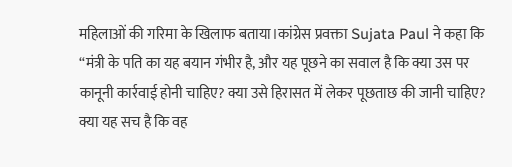महिलाओं की गरिमा के खिलाफ बताया।कांग्रेस प्रवक्ता Sujata Paul ने कहा कि “मंत्री के पति का यह बयान गंभीर है, और यह पूछने का सवाल है कि क्या उस पर कानूनी कार्रवाई होनी चाहिए? क्या उसे हिरासत में लेकर पूछताछ की जानी चाहिए? क्या यह सच है कि वह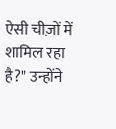ऐसी चीज़ों में शामिल रहा है?" उन्होंने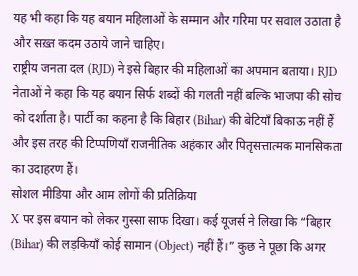यह भी कहा कि यह बयान महिलाओं के सम्मान और गरिमा पर सवाल उठाता है और सख़्त कदम उठाये जाने चाहिए।
राष्ट्रीय जनता दल (RJD) ने इसे बिहार की महिलाओं का अपमान बताया। RJD नेताओं ने कहा कि यह बयान सिर्फ शब्दों की गलती नहीं बल्कि भाजपा की सोच को दर्शाता है। पार्टी का कहना है कि बिहार (Bihar) की बेटियाँ बिकाऊ नहीं हैं और इस तरह की टिप्पणियाँ राजनीतिक अहंकार और पितृसत्तात्मक मानसिकता का उदाहरण हैं।
सोशल मीडिया और आम लोगों की प्रतिक्रिया
X पर इस बयान को लेकर गुस्सा साफ दिखा। कई यूजर्स ने लिखा कि “बिहार (Bihar) की लड़कियाँ कोई सामान (Object) नहीं हैं।” कुछ ने पूछा कि अगर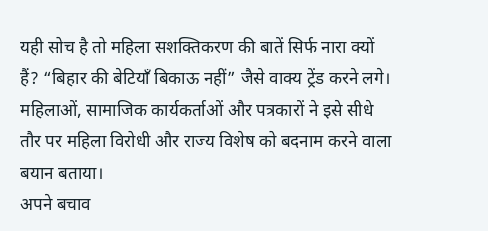यही सोच है तो महिला सशक्तिकरण की बातें सिर्फ नारा क्यों हैं? “बिहार की बेटियाँ बिकाऊ नहीं” जैसे वाक्य ट्रेंड करने लगे। महिलाओं, सामाजिक कार्यकर्ताओं और पत्रकारों ने इसे सीधे तौर पर महिला विरोधी और राज्य विशेष को बदनाम करने वाला बयान बताया।
अपने बचाव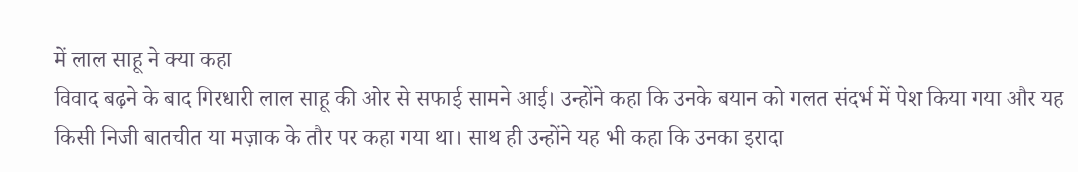में लाल साहू ने क्या कहा
विवाद बढ़ने के बाद गिरधारी लाल साहू की ओर से सफाई सामने आई। उन्होंने कहा कि उनके बयान को गलत संदर्भ में पेश किया गया और यह किसी निजी बातचीत या मज़ाक के तौर पर कहा गया था। साथ ही उन्होंने यह भी कहा कि उनका इरादा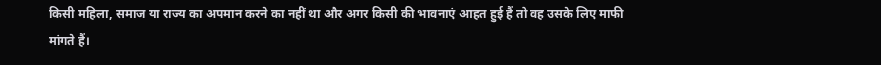किसी महिला, समाज या राज्य का अपमान करने का नहीं था और अगर किसी की भावनाएं आहत हुई हैं तो वह उसके लिए माफी मांगते हैं।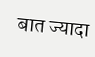बात ज्यादा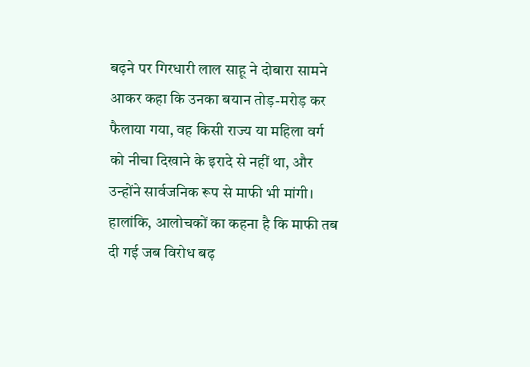बढ़ने पर गिरधारी लाल साहू ने दोबारा सामने आकर कहा कि उनका बयान तोड़-मरोड़ कर फैलाया गया, वह किसी राज्य या महिला वर्ग को नीचा दिखाने के इरादे से नहीं था, और उन्होंने सार्वजनिक रूप से माफी भी मांगी। हालांकि, आलोचकों का कहना है कि माफी तब दी गई जब विरोध बढ़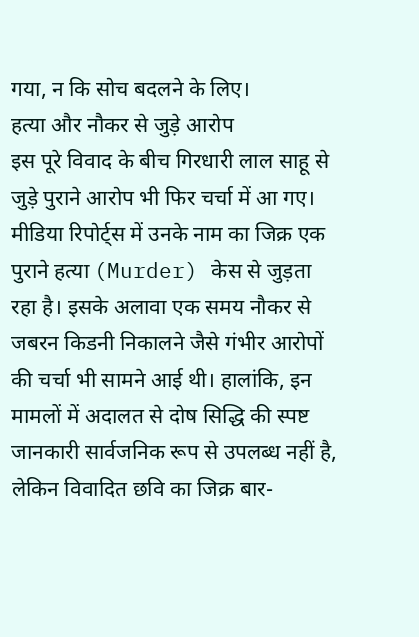गया, न कि सोच बदलने के लिए।
हत्या और नौकर से जुड़े आरोप
इस पूरे विवाद के बीच गिरधारी लाल साहू से जुड़े पुराने आरोप भी फिर चर्चा में आ गए। मीडिया रिपोर्ट्स में उनके नाम का जिक्र एक पुराने हत्या (Murder) केस से जुड़ता रहा है। इसके अलावा एक समय नौकर से जबरन किडनी निकालने जैसे गंभीर आरोपों की चर्चा भी सामने आई थी। हालांकि, इन मामलों में अदालत से दोष सिद्धि की स्पष्ट जानकारी सार्वजनिक रूप से उपलब्ध नहीं है, लेकिन विवादित छवि का जिक्र बार-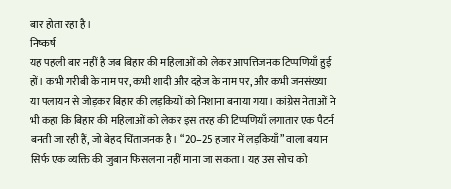बार होता रहा है।
निष्कर्ष
यह पहली बार नहीं है जब बिहार की महिलाओं को लेकर आपत्तिजनक टिप्पणियाँ हुई हों। कभी गरीबी के नाम पर, कभी शादी और दहेज के नाम पर, और कभी जनसंख्या या पलायन से जोड़कर बिहार की लड़कियों को निशाना बनाया गया। कांग्रेस नेताओं ने भी कहा कि बिहार की महिलाओं को लेकर इस तरह की टिप्पणियाँ लगातार एक पैटर्न बनती जा रही हैं, जो बेहद चिंताजनक है। “20–25 हजार में लड़कियाँ” वाला बयान सिर्फ एक व्यक्ति की जुबान फिसलना नहीं माना जा सकता। यह उस सोच को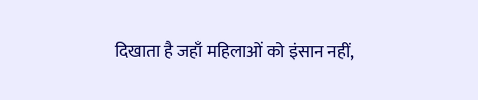दिखाता है जहाँ महिलाओं को इंसान नहीं,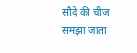सौदे की चीज समझा जाता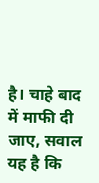है। चाहे बाद में माफी दी जाए, सवाल यह है कि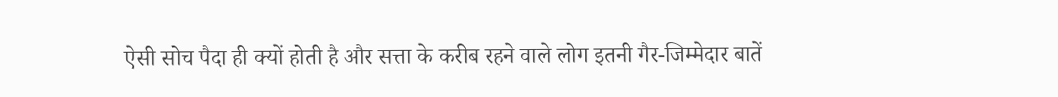ऐसी सोच पैदा ही क्यों होती है और सत्ता के करीब रहने वाले लोग इतनी गैर-जिम्मेदार बातें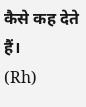कैसे कह देते हैं।
(Rh)